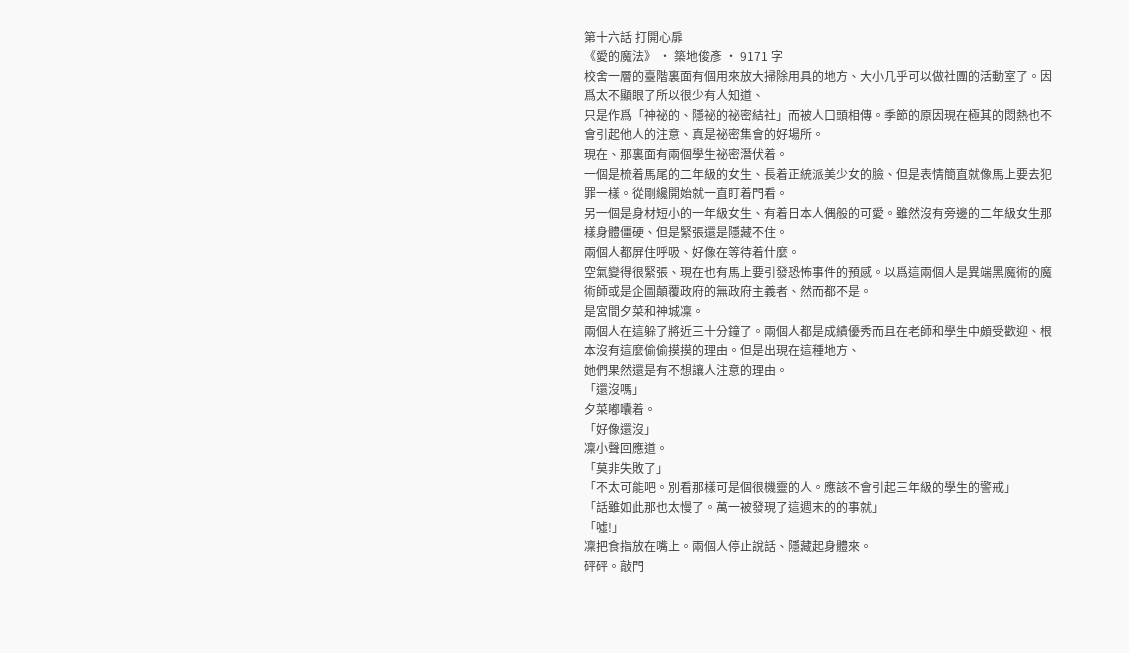第十六話 打開心扉
《愛的魔法》 · 築地俊彥 · 9171 字
校舍一層的臺階裏面有個用來放大掃除用具的地方、大小几乎可以做社團的活動室了。因爲太不顯眼了所以很少有人知道、
只是作爲「神祕的、隱祕的祕密結社」而被人口頭相傳。季節的原因現在極其的悶熱也不會引起他人的注意、真是祕密集會的好場所。
現在、那裏面有兩個學生祕密潛伏着。
一個是梳着馬尾的二年級的女生、長着正統派美少女的臉、但是表情簡直就像馬上要去犯罪一樣。從剛纔開始就一直盯着門看。
另一個是身材短小的一年級女生、有着日本人偶般的可愛。雖然沒有旁邊的二年級女生那樣身體僵硬、但是緊張還是隱藏不住。
兩個人都屏住呼吸、好像在等待着什麼。
空氣變得很緊張、現在也有馬上要引發恐怖事件的預感。以爲這兩個人是異端黑魔術的魔術師或是企圖顛覆政府的無政府主義者、然而都不是。
是宮間夕菜和神城凜。
兩個人在這躲了將近三十分鐘了。兩個人都是成績優秀而且在老師和學生中頗受歡迎、根本沒有這麼偷偷摸摸的理由。但是出現在這種地方、
她們果然還是有不想讓人注意的理由。
「還沒嗎」
夕菜嘟囔着。
「好像還沒」
凜小聲回應道。
「莫非失敗了」
「不太可能吧。別看那樣可是個很機靈的人。應該不會引起三年級的學生的警戒」
「話雖如此那也太慢了。萬一被發現了這週末的的事就」
「噓!」
凜把食指放在嘴上。兩個人停止說話、隱藏起身體來。
砰砰。敲門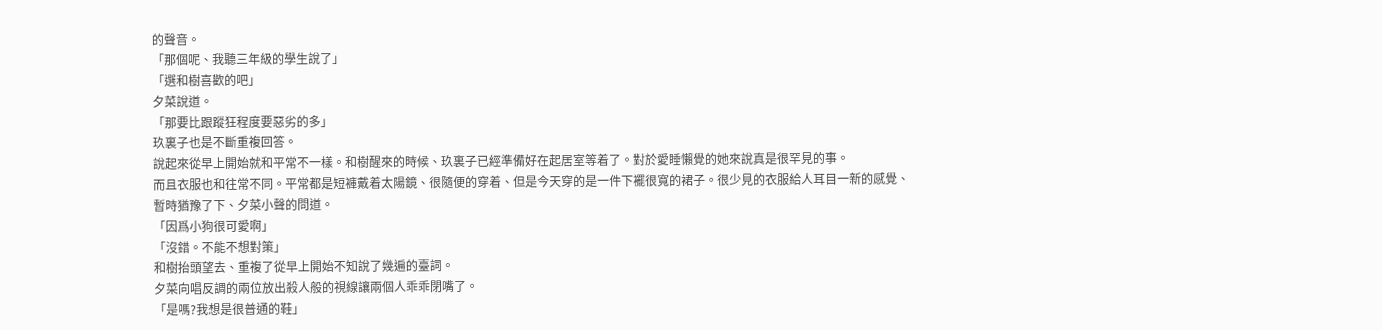的聲音。
「那個呢、我聽三年級的學生說了」
「選和樹喜歡的吧」
夕菜說道。
「那要比跟蹤狂程度要惡劣的多」
玖裏子也是不斷重複回答。
說起來從早上開始就和平常不一樣。和樹醒來的時候、玖裏子已經準備好在起居室等着了。對於愛睡懶覺的她來說真是很罕見的事。
而且衣服也和往常不同。平常都是短褲戴着太陽鏡、很隨便的穿着、但是今天穿的是一件下襬很寬的裙子。很少見的衣服給人耳目一新的感覺、
暫時猶豫了下、夕菜小聲的問道。
「因爲小狗很可愛啊」
「沒錯。不能不想對策」
和樹抬頭望去、重複了從早上開始不知說了幾遍的臺詞。
夕菜向唱反調的兩位放出殺人般的視線讓兩個人乖乖閉嘴了。
「是嗎?我想是很普通的鞋」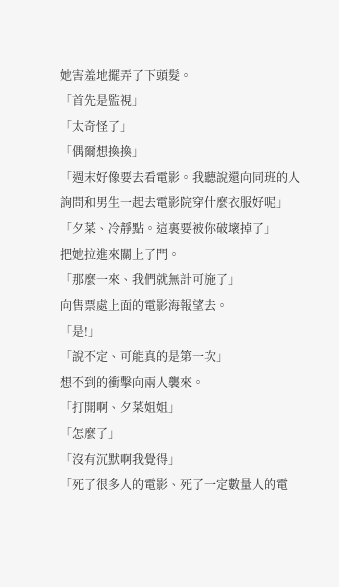她害羞地擺弄了下頭髮。
「首先是監視」
「太奇怪了」
「偶爾想換換」
「週末好像要去看電影。我聽說還向同班的人詢問和男生一起去電影院穿什麼衣服好呢」
「夕菜、冷靜點。這裏要被你破壞掉了」
把她拉進來關上了門。
「那麼一來、我們就無計可施了」
向售票處上面的電影海報望去。
「是!」
「說不定、可能真的是第一次」
想不到的衝擊向兩人襲來。
「打開啊、夕菜姐姐」
「怎麼了」
「沒有沉默啊我覺得」
「死了很多人的電影、死了一定數量人的電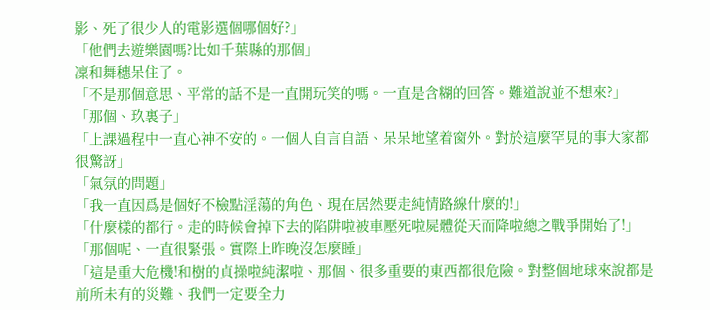影、死了很少人的電影選個哪個好?」
「他們去遊樂園嗎?比如千葉縣的那個」
凜和舞穗呆住了。
「不是那個意思、平常的話不是一直開玩笑的嗎。一直是含糊的回答。難道說並不想來?」
「那個、玖裏子」
「上課過程中一直心神不安的。一個人自言自語、呆呆地望着窗外。對於這麼罕見的事大家都很驚訝」
「氣氛的問題」
「我一直因爲是個好不檢點淫蕩的角色、現在居然要走純情路線什麼的!」
「什麼樣的都行。走的時候會掉下去的陷阱啦被車壓死啦屍體從天而降啦總之戰爭開始了!」
「那個呢、一直很緊張。實際上昨晚沒怎麼睡」
「這是重大危機!和樹的貞操啦純潔啦、那個、很多重要的東西都很危險。對整個地球來說都是前所未有的災難、我們一定要全力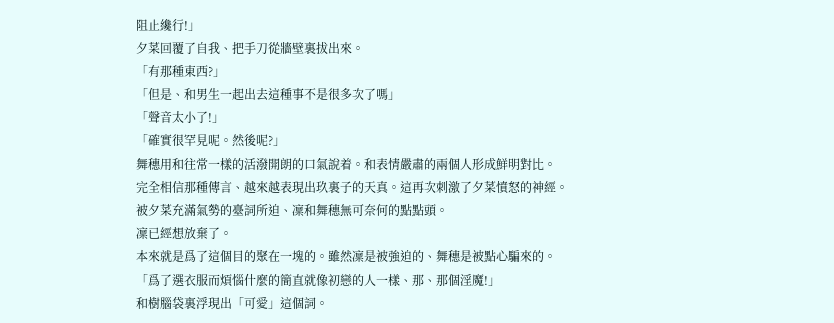阻止纔行!」
夕菜回覆了自我、把手刀從牆壁裏拔出來。
「有那種東西?」
「但是、和男生一起出去這種事不是很多次了嗎」
「聲音太小了!」
「確實很罕見呢。然後呢?」
舞穗用和往常一樣的活潑開朗的口氣說着。和表情嚴肅的兩個人形成鮮明對比。
完全相信那種傳言、越來越表現出玖裏子的天真。這再次刺激了夕菜憤怒的神經。
被夕菜充滿氣勢的臺詞所迫、凜和舞穗無可奈何的點點頭。
凜已經想放棄了。
本來就是爲了這個目的聚在一塊的。雖然凜是被強迫的、舞穗是被點心騙來的。
「爲了選衣服而煩惱什麼的簡直就像初戀的人一樣、那、那個淫魔!」
和樹腦袋裏浮現出「可愛」這個詞。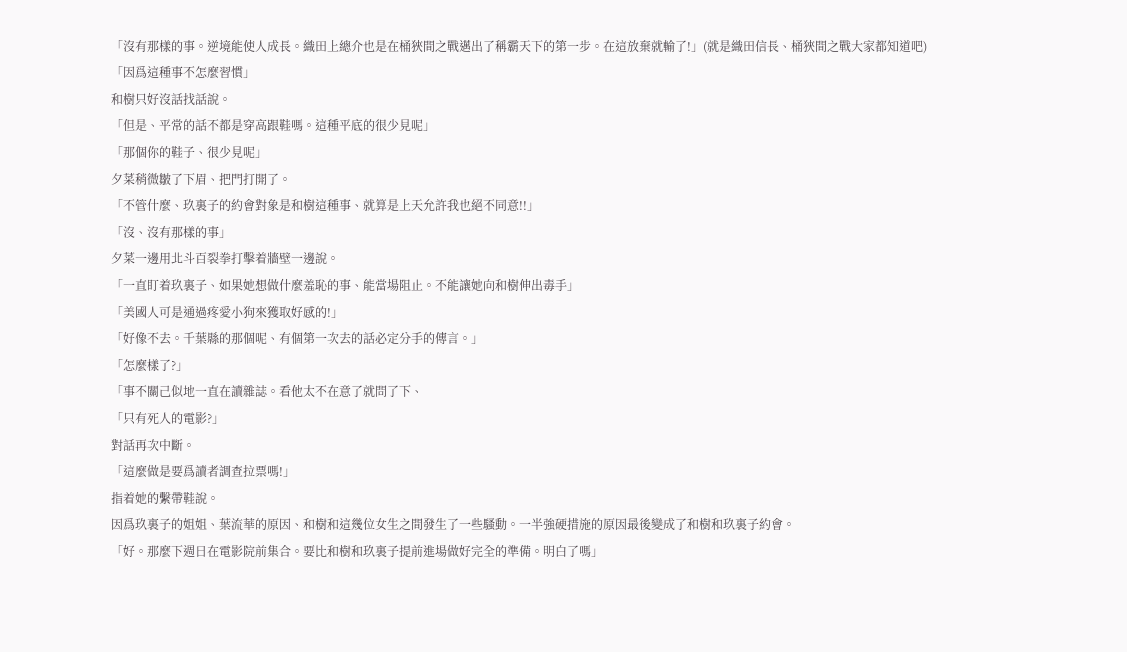「沒有那樣的事。逆境能使人成長。織田上總介也是在桶狹間之戰邁出了稱霸天下的第一步。在這放棄就輸了!」(就是織田信長、桶狹間之戰大家都知道吧)
「因爲這種事不怎麼習慣」
和樹只好沒話找話說。
「但是、平常的話不都是穿高跟鞋嗎。這種平底的很少見呢」
「那個你的鞋子、很少見呢」
夕菜稍微皺了下眉、把門打開了。
「不管什麼、玖裏子的約會對象是和樹這種事、就算是上天允許我也絕不同意!!」
「沒、沒有那樣的事」
夕菜一邊用北斗百裂拳打擊着牆壁一邊說。
「一直盯着玖裏子、如果她想做什麼羞恥的事、能當場阻止。不能讓她向和樹伸出毒手」
「美國人可是通過疼愛小狗來獲取好感的!」
「好像不去。千葉縣的那個呢、有個第一次去的話必定分手的傳言。」
「怎麼樣了?」
「事不關己似地一直在讀雜誌。看他太不在意了就問了下、
「只有死人的電影?」
對話再次中斷。
「這麼做是要爲讀者調查拉票嗎!」
指着她的繫帶鞋說。
因爲玖裏子的姐姐、葉流華的原因、和樹和這幾位女生之間發生了一些騷動。一半強硬措施的原因最後變成了和樹和玖裏子約會。
「好。那麼下週日在電影院前集合。要比和樹和玖裏子提前進場做好完全的準備。明白了嗎」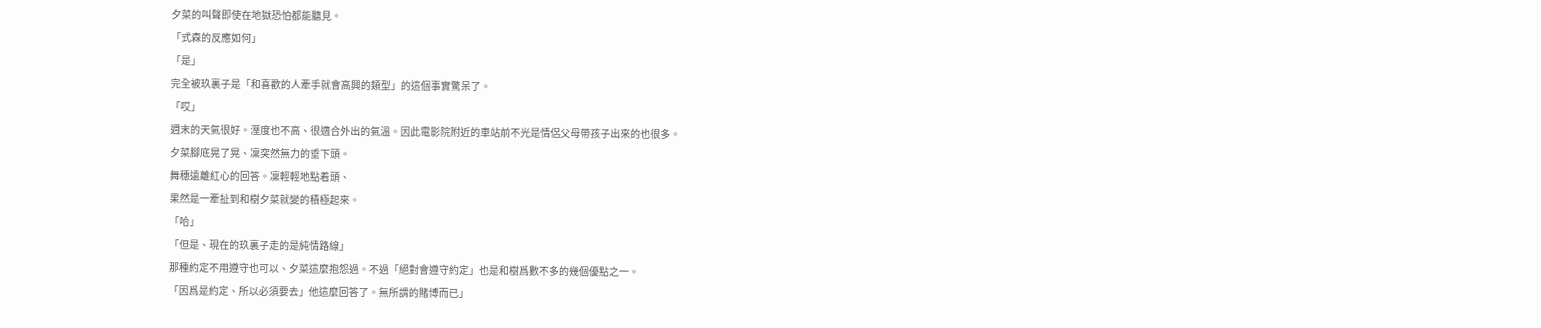夕菜的叫聲即使在地獄恐怕都能聽見。
「式森的反應如何」
「是」
完全被玖裏子是「和喜歡的人牽手就會高興的類型」的這個事實驚呆了。
「哎」
週末的天氣很好。溼度也不高、很適合外出的氣溫。因此電影院附近的車站前不光是情侶父母帶孩子出來的也很多。
夕菜腳底晃了晃、凜突然無力的垂下頭。
舞穗遠離紅心的回答。凜輕輕地點着頭、
果然是一牽扯到和樹夕菜就變的積極起來。
「哈」
「但是、現在的玖裏子走的是純情路線」
那種約定不用遵守也可以、夕菜這麼抱怨過。不過「絕對會遵守約定」也是和樹爲數不多的幾個優點之一。
「因爲是約定、所以必須要去」他這麼回答了。無所謂的賭博而已」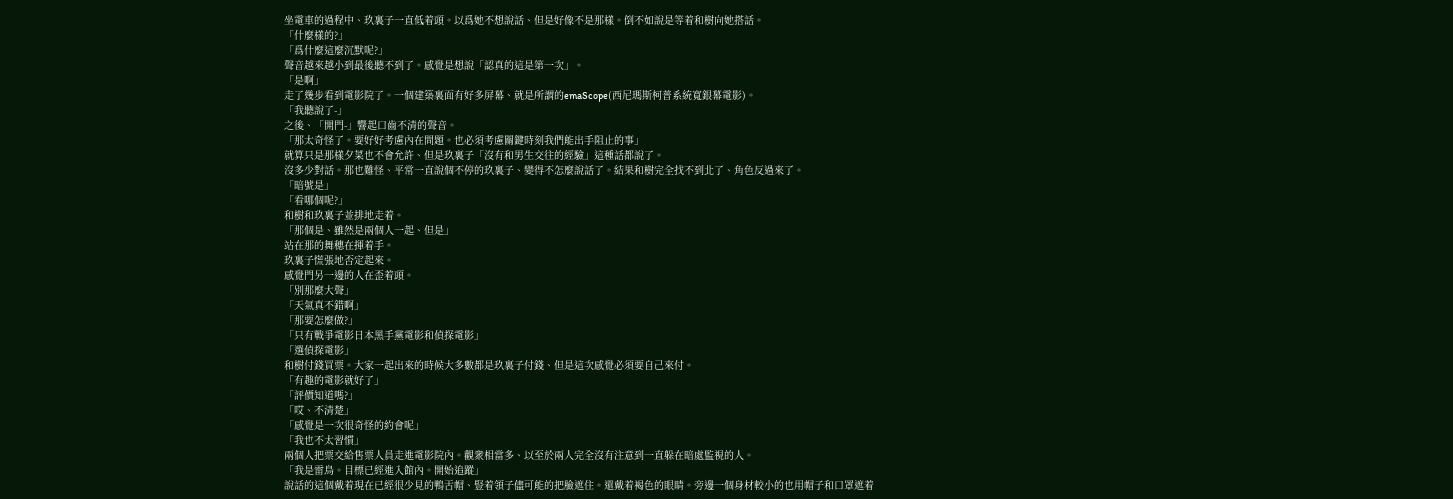坐電車的過程中、玖裏子一直低着頭。以爲她不想說話、但是好像不是那樣。倒不如說是等着和樹向她搭話。
「什麼樣的?」
「爲什麼這麼沉默呢?」
聲音越來越小到最後聽不到了。感覺是想說「認真的這是第一次」。
「是啊」
走了幾步看到電影院了。一個建築裏面有好多屏幕、就是所謂的emaScope(西尼瑪斯柯普系統寬銀幕電影)。
「我聽說了-」
之後、「開門-」響起口齒不清的聲音。
「那太奇怪了。要好好考慮內在問題。也必須考慮關鍵時刻我們能出手阻止的事」
就算只是那樣夕菜也不會允許、但是玖裏子「沒有和男生交往的經驗」這種話都說了。
沒多少對話。那也難怪、平常一直說個不停的玖裏子、變得不怎麼說話了。結果和樹完全找不到北了、角色反過來了。
「暗號是」
「看哪個呢?」
和樹和玖裏子並排地走着。
「那個是、雖然是兩個人一起、但是」
站在那的舞穗在揮着手。
玖裏子慌張地否定起來。
感覺門另一邊的人在歪着頭。
「別那麼大聲」
「天氣真不錯啊」
「那要怎麼做?」
「只有戰爭電影日本黑手黨電影和偵探電影」
「選偵探電影」
和樹付錢買票。大家一起出來的時候大多數都是玖裏子付錢、但是這次感覺必須要自己來付。
「有趣的電影就好了」
「評價知道嗎?」
「哎、不清楚」
「感覺是一次很奇怪的約會呢」
「我也不太習慣」
兩個人把票交給售票人員走進電影院內。觀衆相當多、以至於兩人完全沒有注意到一直躲在暗處監視的人。
「我是雷鳥。目標已經進入館內。開始追蹤」
說話的這個戴着現在已經很少見的鴨舌帽、豎着領子儘可能的把臉遮住。還戴着褐色的眼睛。旁邊一個身材較小的也用帽子和口罩遮着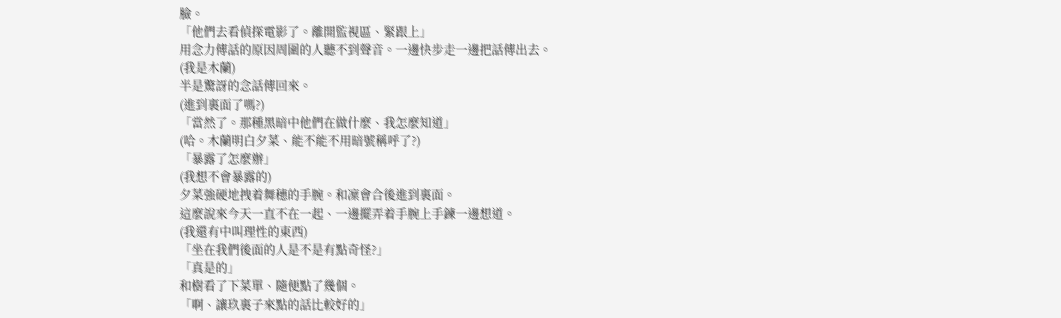臉。
「他們去看偵探電影了。離開監視區、緊跟上」
用念力傳話的原因周圍的人聽不到聲音。一邊快步走一邊把話傳出去。
(我是木蘭)
半是驚訝的念話傳回來。
(進到裏面了嗎?)
「當然了。那種黑暗中他們在做什麼、我怎麼知道」
(哈。木蘭明白夕菜、能不能不用暗號稱呼了?)
「暴露了怎麼辦」
(我想不會暴露的)
夕菜強硬地拽着舞穗的手腕。和凜會合後進到裏面。
這麼說來今天一直不在一起、一邊擺弄着手腕上手鍊一邊想道。
(我還有中叫理性的東西)
「坐在我們後面的人是不是有點奇怪?」
「真是的」
和樹看了下菜單、隨便點了幾個。
「啊、讓玖裏子來點的話比較好的」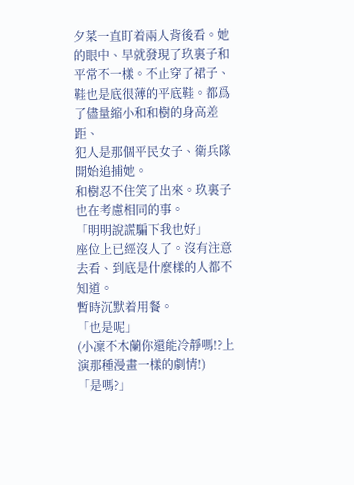夕菜一直盯着兩人背後看。她的眼中、早就發現了玖裏子和平常不一樣。不止穿了裙子、鞋也是底很薄的平底鞋。都爲了儘量縮小和和樹的身高差距、
犯人是那個平民女子、衛兵隊開始追捕她。
和樹忍不住笑了出來。玖裏子也在考慮相同的事。
「明明說謊騙下我也好」
座位上已經沒人了。沒有注意去看、到底是什麼樣的人都不知道。
暫時沉默着用餐。
「也是呢」
(小凜不木蘭你還能冷靜嗎!?上演那種漫畫一樣的劇情!)
「是嗎?」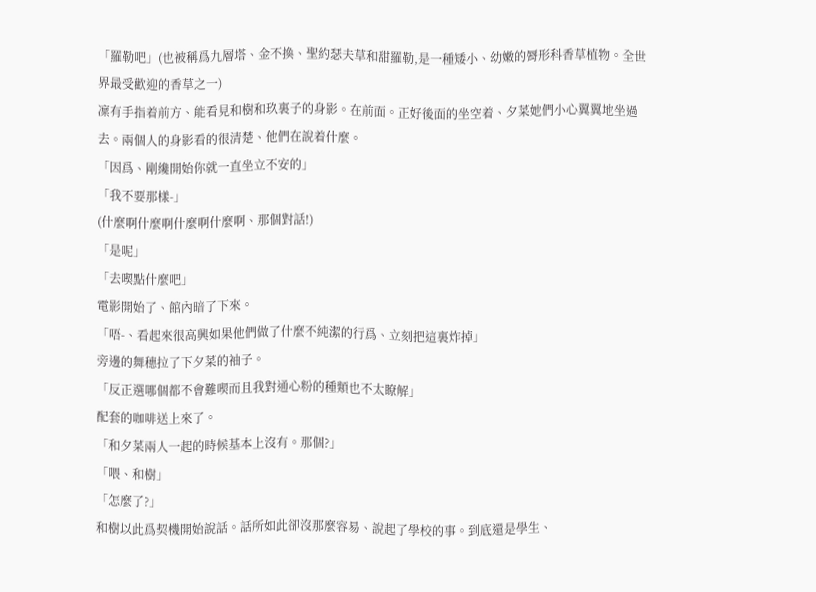「羅勒吧」(也被稱爲九層塔、金不換、聖約瑟夫草和甜羅勒,是一種矮小、幼嫩的脣形科香草植物。全世界最受歡迎的香草之一)
凜有手指着前方、能看見和樹和玖裏子的身影。在前面。正好後面的坐空着、夕菜她們小心翼翼地坐過去。兩個人的身影看的很清楚、他們在說着什麼。
「因爲、剛纔開始你就一直坐立不安的」
「我不要那樣-」
(什麼啊什麼啊什麼啊什麼啊、那個對話!)
「是呢」
「去喫點什麼吧」
電影開始了、館內暗了下來。
「唔-、看起來很高興如果他們做了什麼不純潔的行爲、立刻把這裏炸掉」
旁邊的舞穗拉了下夕菜的袖子。
「反正選哪個都不會難喫而且我對通心粉的種類也不太瞭解」
配套的咖啡送上來了。
「和夕菜兩人一起的時候基本上沒有。那個?」
「喂、和樹」
「怎麼了?」
和樹以此爲契機開始說話。話所如此卻沒那麼容易、說起了學校的事。到底還是學生、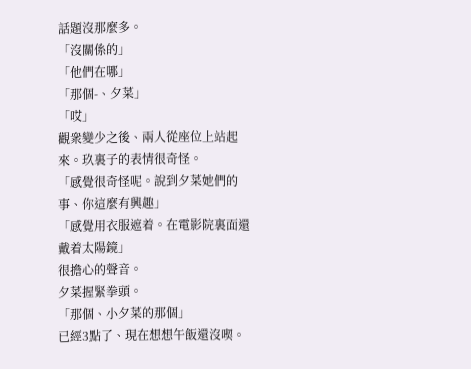話題沒那麼多。
「沒關係的」
「他們在哪」
「那個-、夕菜」
「哎」
觀衆變少之後、兩人從座位上站起來。玖裏子的表情很奇怪。
「感覺很奇怪呢。說到夕菜她們的事、你這麼有興趣」
「感覺用衣服遮着。在電影院裏面還戴着太陽鏡」
很擔心的聲音。
夕菜握緊拳頭。
「那個、小夕菜的那個」
已經3點了、現在想想午飯還沒喫。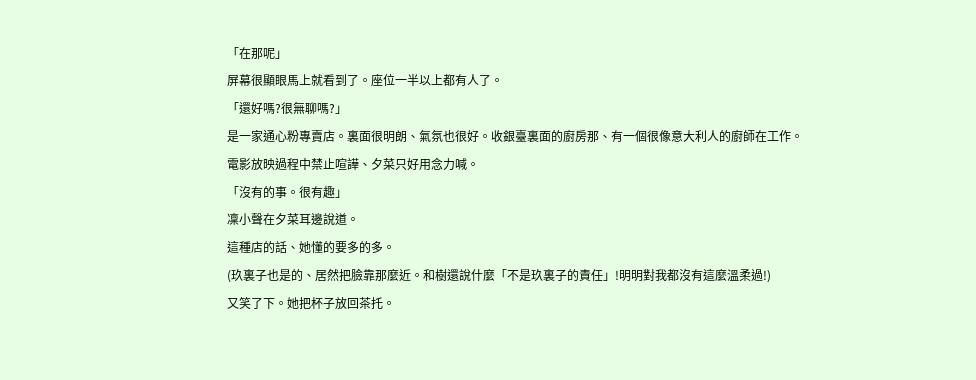「在那呢」
屏幕很顯眼馬上就看到了。座位一半以上都有人了。
「還好嗎?很無聊嗎?」
是一家通心粉專賣店。裏面很明朗、氣氛也很好。收銀臺裏面的廚房那、有一個很像意大利人的廚師在工作。
電影放映過程中禁止喧譁、夕菜只好用念力喊。
「沒有的事。很有趣」
凜小聲在夕菜耳邊說道。
這種店的話、她懂的要多的多。
(玖裏子也是的、居然把臉靠那麼近。和樹還說什麼「不是玖裏子的責任」!明明對我都沒有這麼溫柔過!)
又笑了下。她把杯子放回茶托。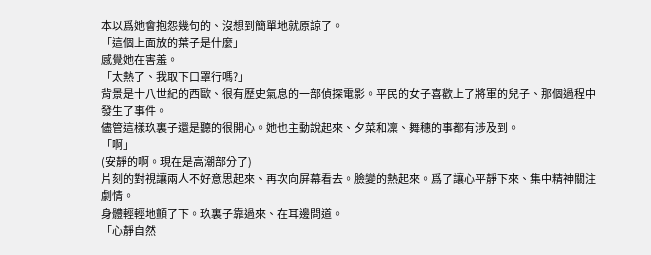本以爲她會抱怨幾句的、沒想到簡單地就原諒了。
「這個上面放的葉子是什麼」
感覺她在害羞。
「太熱了、我取下口罩行嗎?」
背景是十八世紀的西歐、很有歷史氣息的一部偵探電影。平民的女子喜歡上了將軍的兒子、那個過程中發生了事件。
儘管這樣玖裏子還是聽的很開心。她也主動說起來、夕菜和凜、舞穗的事都有涉及到。
「啊」
(安靜的啊。現在是高潮部分了)
片刻的對視讓兩人不好意思起來、再次向屏幕看去。臉變的熱起來。爲了讓心平靜下來、集中精神關注劇情。
身體輕輕地顫了下。玖裏子靠過來、在耳邊問道。
「心靜自然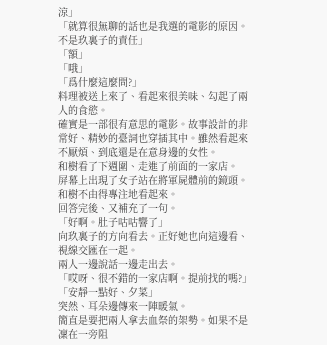涼」
「就算很無聊的話也是我選的電影的原因。不是玖裏子的責任」
「額」
「哦」
「爲什麼這麼問?」
料理被送上來了、看起來很美味、勾起了兩人的食慾。
確實是一部很有意思的電影。故事設計的非常好、精妙的臺詞也穿插其中。雖然看起來不厭煩、到底還是在意身邊的女性。
和樹看了下週圍、走進了前面的一家店。
屏幕上出現了女子站在將軍屍體前的鏡頭。和樹不由得專注地看起來。
回答完後、又補充了一句。
「好啊。肚子咕咕響了」
向玖裏子的方向看去。正好她也向這邊看、視線交匯在一起。
兩人一邊說話一邊走出去。
「哎呀、很不錯的一家店啊。提前找的嗎?」
「安靜一點好、夕菜」
突然、耳朵邊傳來一陣暖氣。
簡直是要把兩人拿去血祭的架勢。如果不是凜在一旁阻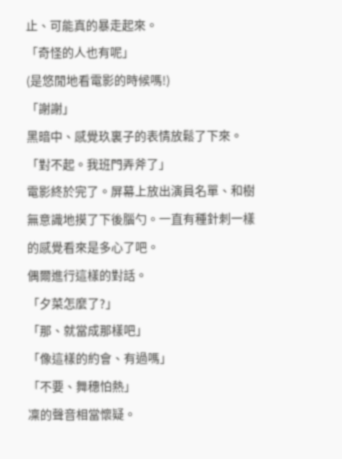止、可能真的暴走起來。
「奇怪的人也有呢」
(是悠閒地看電影的時候嗎!)
「謝謝」
黑暗中、感覺玖裏子的表情放鬆了下來。
「對不起。我班門弄斧了」
電影終於完了。屏幕上放出演員名單、和樹無意識地摸了下後腦勺。一直有種針刺一樣的感覺看來是多心了吧。
偶爾進行這樣的對話。
「夕菜怎麼了?」
「那、就當成那樣吧」
「像這樣的約會、有過嗎」
「不要、舞穗怕熱」
凜的聲音相當懷疑。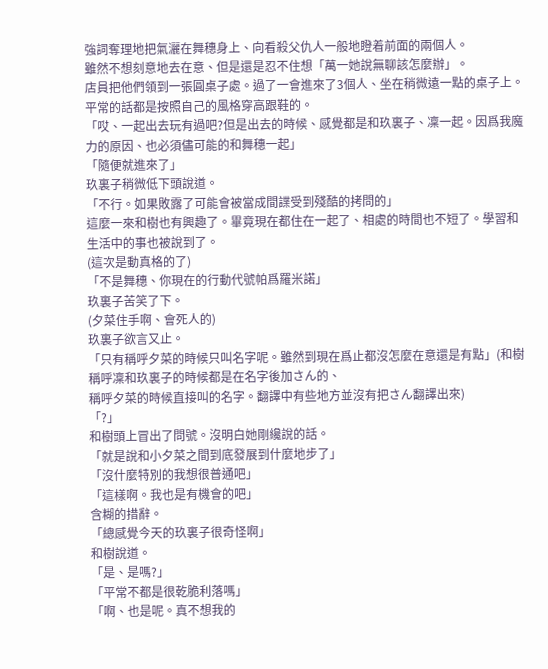強詞奪理地把氣灑在舞穗身上、向看殺父仇人一般地瞪着前面的兩個人。
雖然不想刻意地去在意、但是還是忍不住想「萬一她說無聊該怎麼辦」。
店員把他們領到一張圓桌子處。過了一會進來了3個人、坐在稍微遠一點的桌子上。
平常的話都是按照自己的風格穿高跟鞋的。
「哎、一起出去玩有過吧?但是出去的時候、感覺都是和玖裏子、凜一起。因爲我魔力的原因、也必須儘可能的和舞穗一起」
「隨便就進來了」
玖裏子稍微低下頭說道。
「不行。如果敗露了可能會被當成間諜受到殘酷的拷問的」
這麼一來和樹也有興趣了。畢竟現在都住在一起了、相處的時間也不短了。學習和生活中的事也被說到了。
(這次是動真格的了)
「不是舞穗、你現在的行動代號帕爲羅米諾」
玖裏子苦笑了下。
(夕菜住手啊、會死人的)
玖裏子欲言又止。
「只有稱呼夕菜的時候只叫名字呢。雖然到現在爲止都沒怎麼在意還是有點」(和樹稱呼凜和玖裏子的時候都是在名字後加さん的、
稱呼夕菜的時候直接叫的名字。翻譯中有些地方並沒有把さん翻譯出來)
「?」
和樹頭上冒出了問號。沒明白她剛纔說的話。
「就是說和小夕菜之間到底發展到什麼地步了」
「沒什麼特別的我想很普通吧」
「這樣啊。我也是有機會的吧」
含糊的措辭。
「總感覺今天的玖裏子很奇怪啊」
和樹說道。
「是、是嗎?」
「平常不都是很乾脆利落嗎」
「啊、也是呢。真不想我的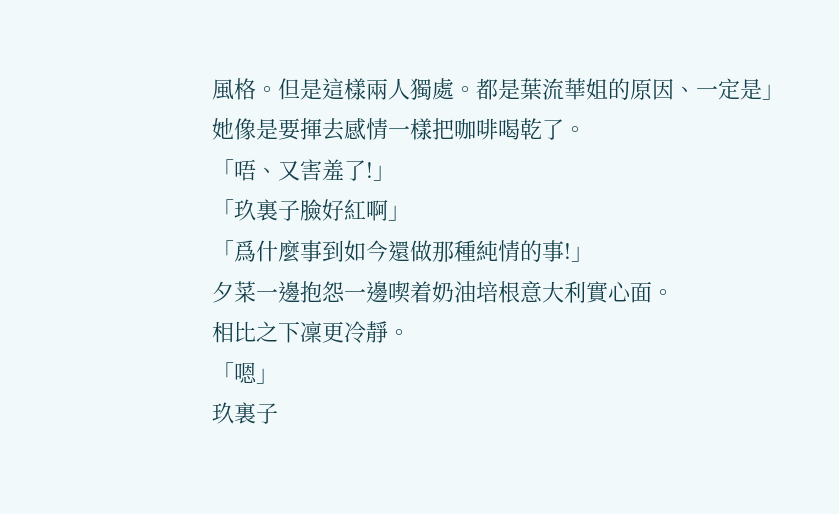風格。但是這樣兩人獨處。都是葉流華姐的原因、一定是」
她像是要揮去感情一樣把咖啡喝乾了。
「唔、又害羞了!」
「玖裏子臉好紅啊」
「爲什麼事到如今還做那種純情的事!」
夕菜一邊抱怨一邊喫着奶油培根意大利實心面。
相比之下凜更冷靜。
「嗯」
玖裏子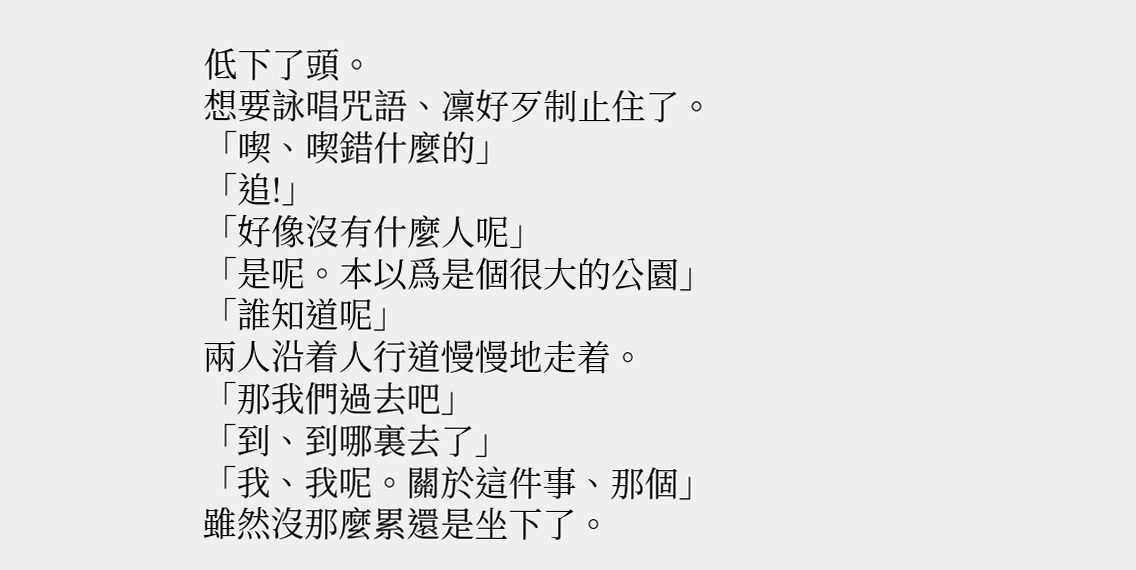低下了頭。
想要詠唱咒語、凜好歹制止住了。
「喫、喫錯什麼的」
「追!」
「好像沒有什麼人呢」
「是呢。本以爲是個很大的公園」
「誰知道呢」
兩人沿着人行道慢慢地走着。
「那我們過去吧」
「到、到哪裏去了」
「我、我呢。關於這件事、那個」
雖然沒那麼累還是坐下了。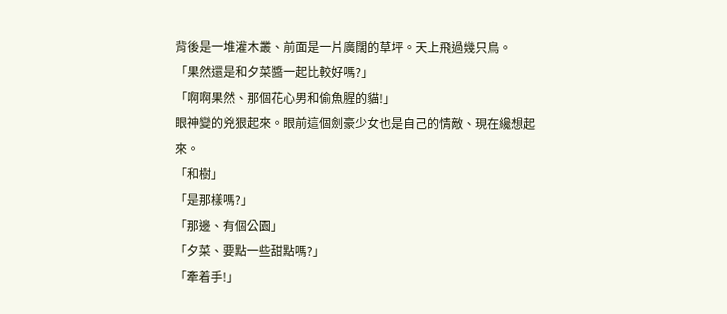背後是一堆灌木叢、前面是一片廣闊的草坪。天上飛過幾只鳥。
「果然還是和夕菜醬一起比較好嗎?」
「啊啊果然、那個花心男和偷魚腥的貓!」
眼神變的兇狠起來。眼前這個劍豪少女也是自己的情敵、現在纔想起來。
「和樹」
「是那樣嗎?」
「那邊、有個公園」
「夕菜、要點一些甜點嗎?」
「牽着手!」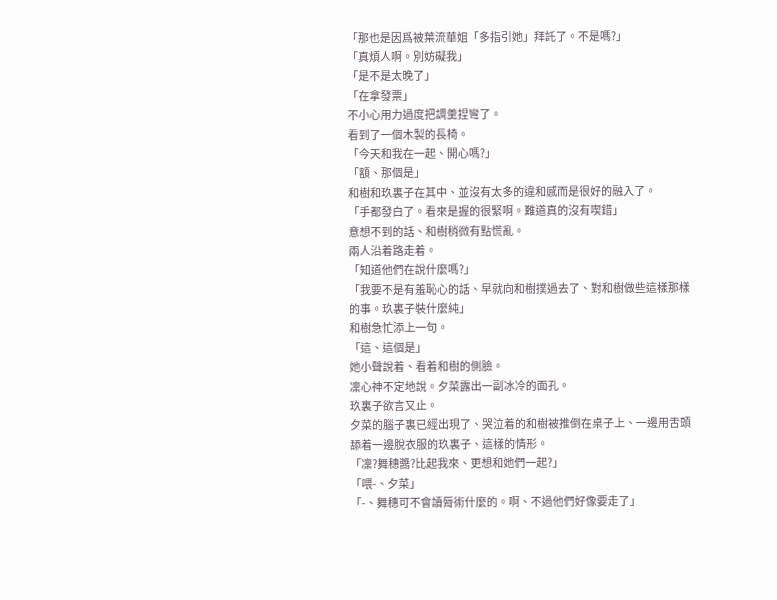「那也是因爲被葉流華姐「多指引她」拜託了。不是嗎?」
「真煩人啊。別妨礙我」
「是不是太晚了」
「在拿發票」
不小心用力過度把調羹捏彎了。
看到了一個木製的長椅。
「今天和我在一起、開心嗎?」
「額、那個是」
和樹和玖裏子在其中、並沒有太多的違和感而是很好的融入了。
「手都發白了。看來是握的很緊啊。難道真的沒有喫錯」
意想不到的話、和樹稍微有點慌亂。
兩人沿着路走着。
「知道他們在說什麼嗎?」
「我要不是有羞恥心的話、早就向和樹撲過去了、對和樹做些這樣那樣的事。玖裏子裝什麼純」
和樹急忙添上一句。
「這、這個是」
她小聲說着、看着和樹的側臉。
凜心神不定地說。夕菜露出一副冰冷的面孔。
玖裏子欲言又止。
夕菜的腦子裏已經出現了、哭泣着的和樹被推倒在桌子上、一邊用舌頭舔着一邊脫衣服的玖裏子、這樣的情形。
「凜?舞穗醬?比起我來、更想和她們一起?」
「喂-、夕菜」
「-、舞穗可不會讀脣術什麼的。啊、不過他們好像要走了」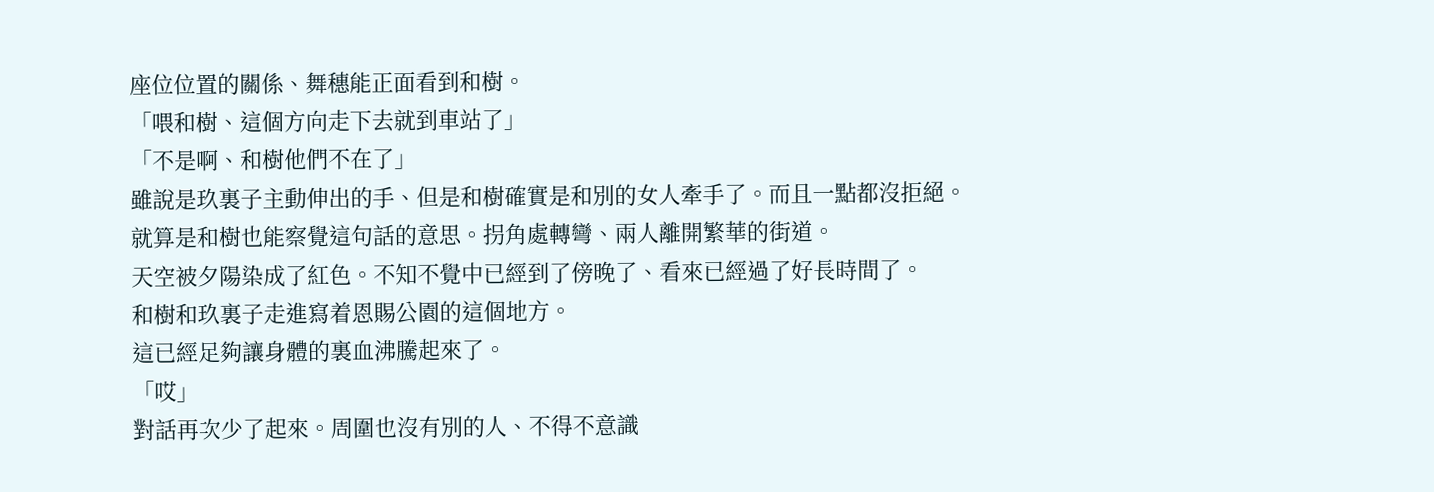座位位置的關係、舞穗能正面看到和樹。
「喂和樹、這個方向走下去就到車站了」
「不是啊、和樹他們不在了」
雖說是玖裏子主動伸出的手、但是和樹確實是和別的女人牽手了。而且一點都沒拒絕。
就算是和樹也能察覺這句話的意思。拐角處轉彎、兩人離開繁華的街道。
天空被夕陽染成了紅色。不知不覺中已經到了傍晚了、看來已經過了好長時間了。
和樹和玖裏子走進寫着恩賜公園的這個地方。
這已經足夠讓身體的裏血沸騰起來了。
「哎」
對話再次少了起來。周圍也沒有別的人、不得不意識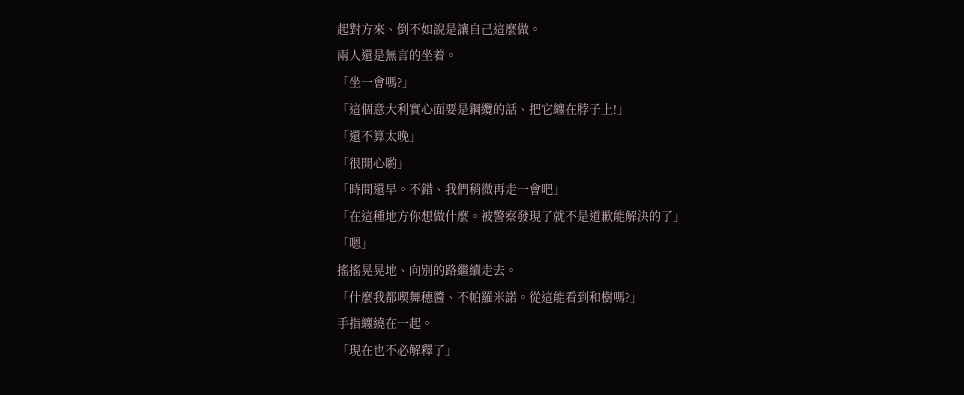起對方來、倒不如說是讓自己這麼做。
兩人還是無言的坐着。
「坐一會嗎?」
「這個意大利實心面要是鋼纜的話、把它纏在脖子上!」
「還不算太晚」
「很開心喲」
「時間還早。不錯、我們稍微再走一會吧」
「在這種地方你想做什麼。被警察發現了就不是道歉能解決的了」
「嗯」
搖搖晃晃地、向別的路繼續走去。
「什麼我都喫舞穗醬、不帕羅米諾。從這能看到和樹嗎?」
手指纏繞在一起。
「現在也不必解釋了」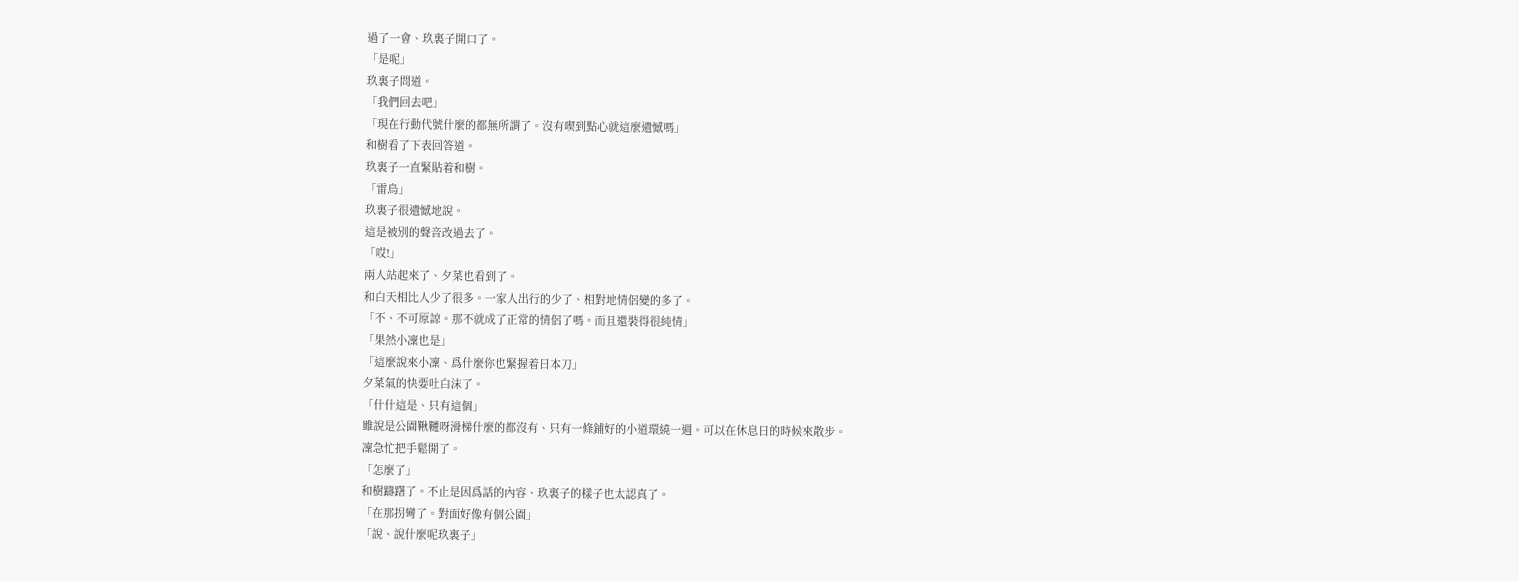過了一會、玖裏子開口了。
「是呢」
玖裏子問道。
「我們回去吧」
「現在行動代號什麼的都無所謂了。沒有喫到點心就這麼遺憾嗎」
和樹看了下表回答道。
玖裏子一直緊貼着和樹。
「雷鳥」
玖裏子很遺憾地說。
這是被別的聲音改過去了。
「哎!」
兩人站起來了、夕菜也看到了。
和白天相比人少了很多。一家人出行的少了、相對地情侶變的多了。
「不、不可原諒。那不就成了正常的情侶了嗎。而且還裝得很純情」
「果然小凜也是」
「這麼說來小凜、爲什麼你也緊握着日本刀」
夕菜氣的快要吐白沫了。
「什什這是、只有這個」
雖說是公園鞦韆呀滑梯什麼的都沒有、只有一條鋪好的小道環繞一週。可以在休息日的時候來散步。
凜急忙把手鬆開了。
「怎麼了」
和樹躊躇了。不止是因爲話的內容、玖裏子的樣子也太認真了。
「在那拐彎了。對面好像有個公園」
「說、說什麼呢玖裏子」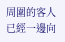周圍的客人已經一邊向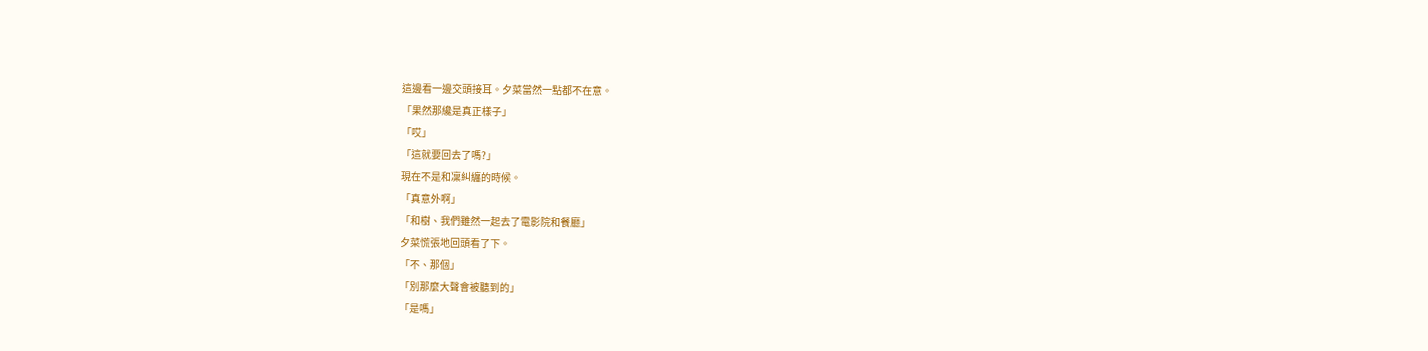這邊看一邊交頭接耳。夕菜當然一點都不在意。
「果然那纔是真正樣子」
「哎」
「這就要回去了嗎?」
現在不是和凜糾纏的時候。
「真意外啊」
「和樹、我們雖然一起去了電影院和餐廳」
夕菜慌張地回頭看了下。
「不、那個」
「別那麼大聲會被聽到的」
「是嗎」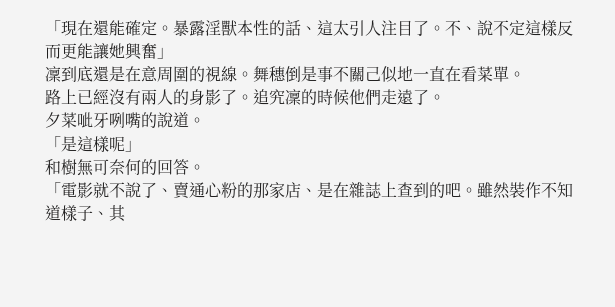「現在還能確定。暴露淫獸本性的話、這太引人注目了。不、說不定這樣反而更能讓她興奮」
凜到底還是在意周圍的視線。舞穗倒是事不關己似地一直在看菜單。
路上已經沒有兩人的身影了。追究凜的時候他們走遠了。
夕菜呲牙咧嘴的說道。
「是這樣呢」
和樹無可奈何的回答。
「電影就不說了、賣通心粉的那家店、是在雜誌上查到的吧。雖然裝作不知道樣子、其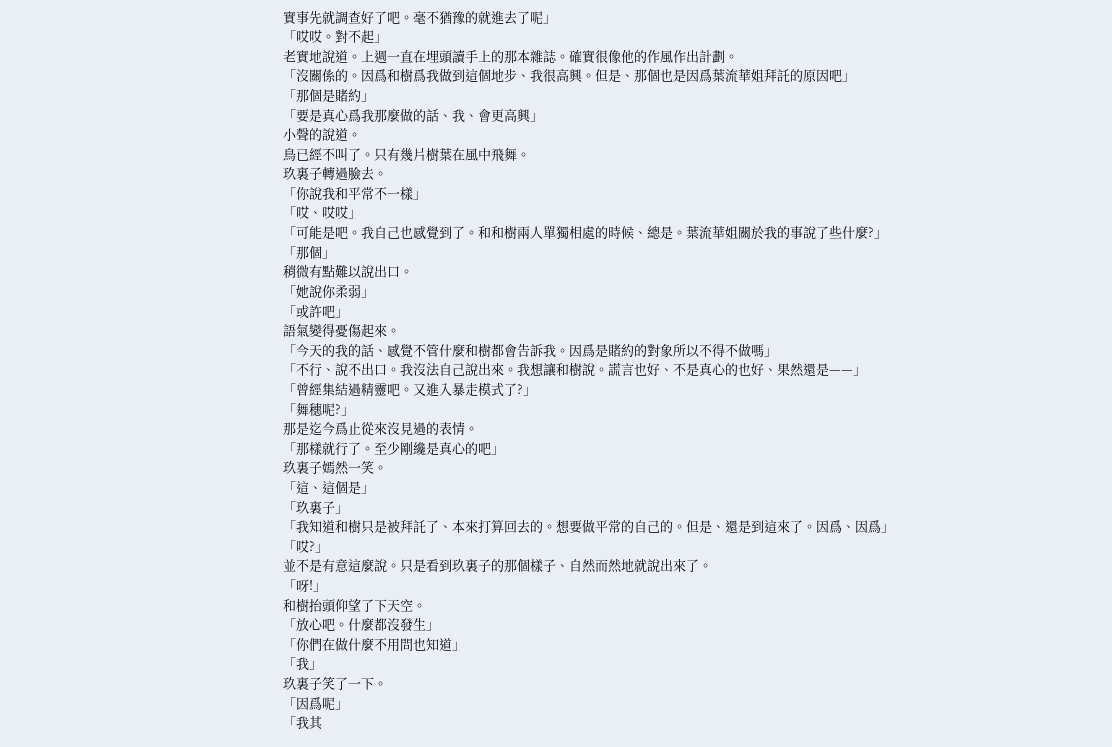實事先就調查好了吧。毫不猶豫的就進去了呢」
「哎哎。對不起」
老實地說道。上週一直在埋頭讀手上的那本雜誌。確實很像他的作風作出計劃。
「沒關係的。因爲和樹爲我做到這個地步、我很高興。但是、那個也是因爲葉流華姐拜託的原因吧」
「那個是賭約」
「要是真心爲我那麼做的話、我、會更高興」
小聲的說道。
鳥已經不叫了。只有幾片樹葉在風中飛舞。
玖裏子轉過臉去。
「你說我和平常不一樣」
「哎、哎哎」
「可能是吧。我自己也感覺到了。和和樹兩人單獨相處的時候、總是。葉流華姐關於我的事說了些什麼?」
「那個」
稍微有點難以說出口。
「她說你柔弱」
「或許吧」
語氣變得憂傷起來。
「今天的我的話、感覺不管什麼和樹都會告訴我。因爲是賭約的對象所以不得不做嗎」
「不行、說不出口。我沒法自己說出來。我想讓和樹說。謊言也好、不是真心的也好、果然還是——」
「曾經集結過精靈吧。又進入暴走模式了?」
「舞穗呢?」
那是迄今爲止從來沒見過的表情。
「那樣就行了。至少剛纔是真心的吧」
玖裏子嫣然一笑。
「這、這個是」
「玖裏子」
「我知道和樹只是被拜託了、本來打算回去的。想要做平常的自己的。但是、還是到這來了。因爲、因爲」
「哎?」
並不是有意這麼說。只是看到玖裏子的那個樣子、自然而然地就說出來了。
「呀!」
和樹抬頭仰望了下天空。
「放心吧。什麼都沒發生」
「你們在做什麼不用問也知道」
「我」
玖裏子笑了一下。
「因爲呢」
「我其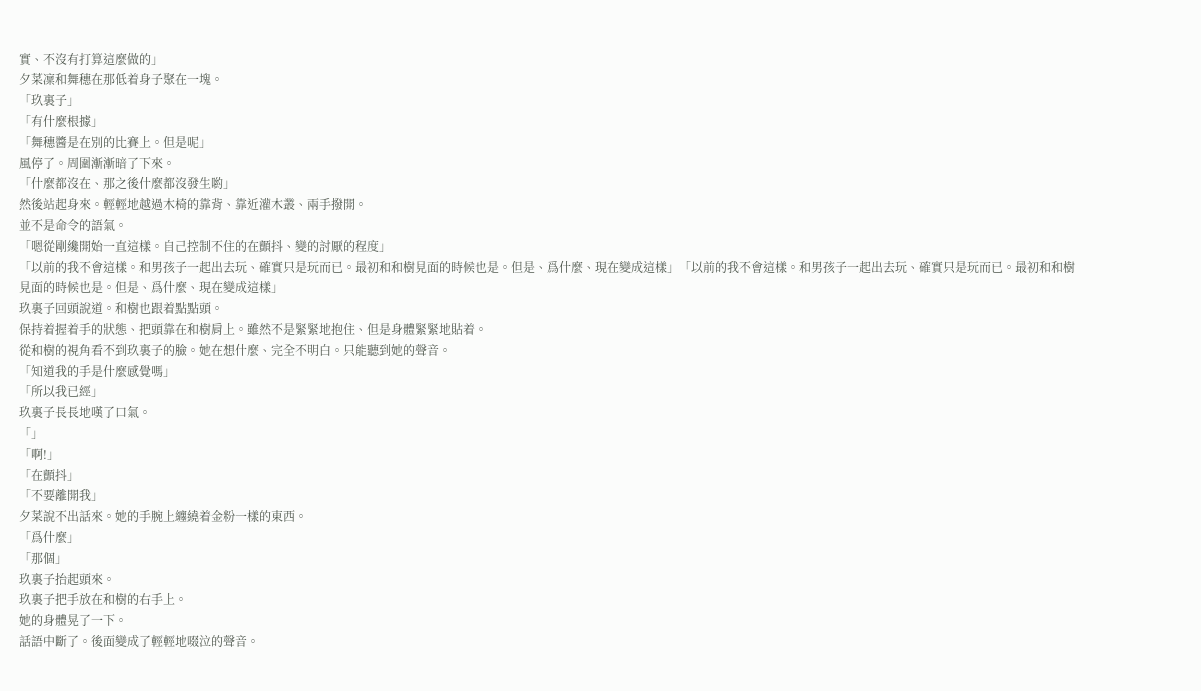實、不沒有打算這麼做的」
夕菜凜和舞穗在那低着身子聚在一塊。
「玖裏子」
「有什麼根據」
「舞穗醬是在別的比賽上。但是呢」
風停了。周圍漸漸暗了下來。
「什麼都沒在、那之後什麼都沒發生喲」
然後站起身來。輕輕地越過木椅的靠背、靠近灌木叢、兩手撥開。
並不是命令的語氣。
「嗯從剛纔開始一直這樣。自己控制不住的在顫抖、變的討厭的程度」
「以前的我不會這樣。和男孩子一起出去玩、確實只是玩而已。最初和和樹見面的時候也是。但是、爲什麼、現在變成這樣」「以前的我不會這樣。和男孩子一起出去玩、確實只是玩而已。最初和和樹見面的時候也是。但是、爲什麼、現在變成這樣」
玖裏子回頭說道。和樹也跟着點點頭。
保持着握着手的狀態、把頭靠在和樹肩上。雖然不是緊緊地抱住、但是身體緊緊地貼着。
從和樹的視角看不到玖裏子的臉。她在想什麼、完全不明白。只能聽到她的聲音。
「知道我的手是什麼感覺嗎」
「所以我已經」
玖裏子長長地嘆了口氣。
「」
「啊!」
「在顫抖」
「不要離開我」
夕菜說不出話來。她的手腕上纏繞着金粉一樣的東西。
「爲什麼」
「那個」
玖裏子抬起頭來。
玖裏子把手放在和樹的右手上。
她的身體晃了一下。
話語中斷了。後面變成了輕輕地啜泣的聲音。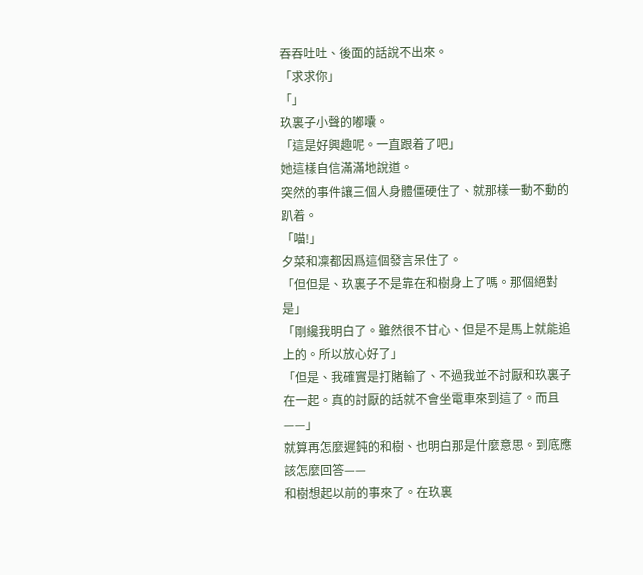吞吞吐吐、後面的話說不出來。
「求求你」
「」
玖裏子小聲的嘟囔。
「這是好興趣呢。一直跟着了吧」
她這樣自信滿滿地說道。
突然的事件讓三個人身體僵硬住了、就那樣一動不動的趴着。
「喵!」
夕菜和凜都因爲這個發言呆住了。
「但但是、玖裏子不是靠在和樹身上了嗎。那個絕對是」
「剛纔我明白了。雖然很不甘心、但是不是馬上就能追上的。所以放心好了」
「但是、我確實是打賭輸了、不過我並不討厭和玖裏子在一起。真的討厭的話就不會坐電車來到這了。而且——」
就算再怎麼遲鈍的和樹、也明白那是什麼意思。到底應該怎麼回答——
和樹想起以前的事來了。在玖裏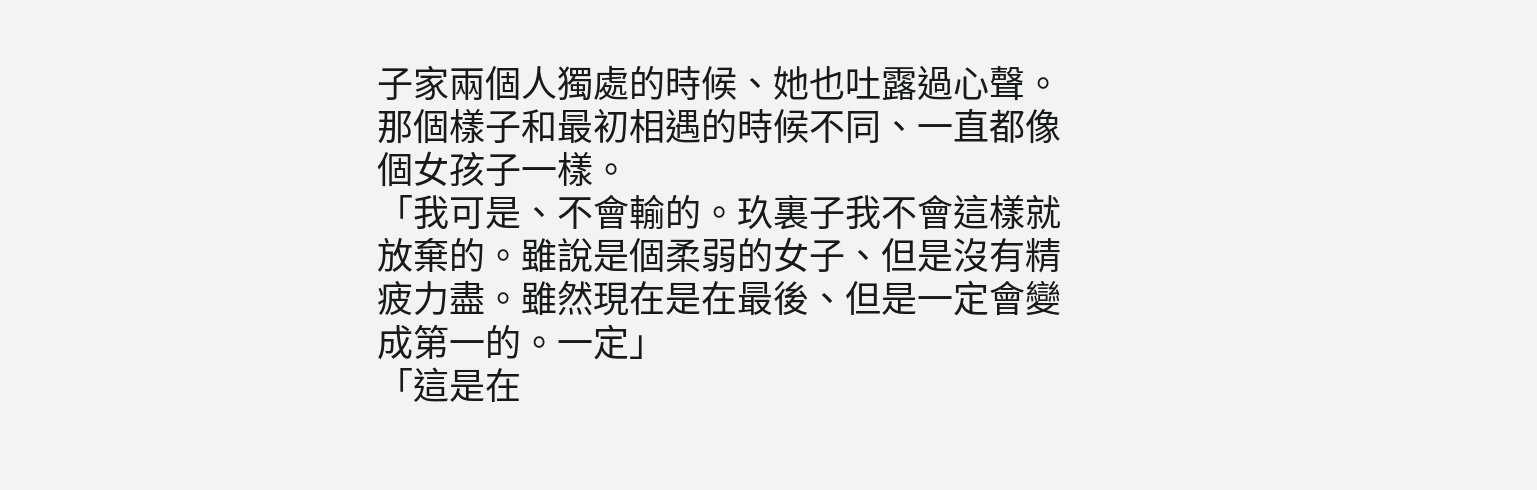子家兩個人獨處的時候、她也吐露過心聲。那個樣子和最初相遇的時候不同、一直都像個女孩子一樣。
「我可是、不會輸的。玖裏子我不會這樣就放棄的。雖說是個柔弱的女子、但是沒有精疲力盡。雖然現在是在最後、但是一定會變成第一的。一定」
「這是在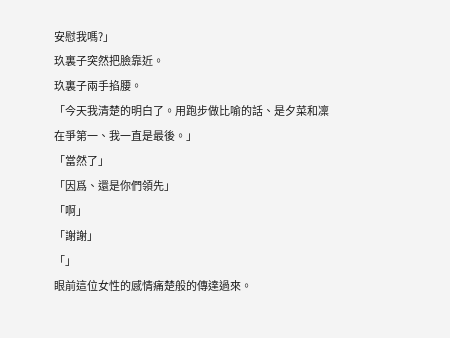安慰我嗎?」
玖裏子突然把臉靠近。
玖裏子兩手掐腰。
「今天我清楚的明白了。用跑步做比喻的話、是夕菜和凜在爭第一、我一直是最後。」
「當然了」
「因爲、還是你們領先」
「啊」
「謝謝」
「」
眼前這位女性的感情痛楚般的傳達過來。